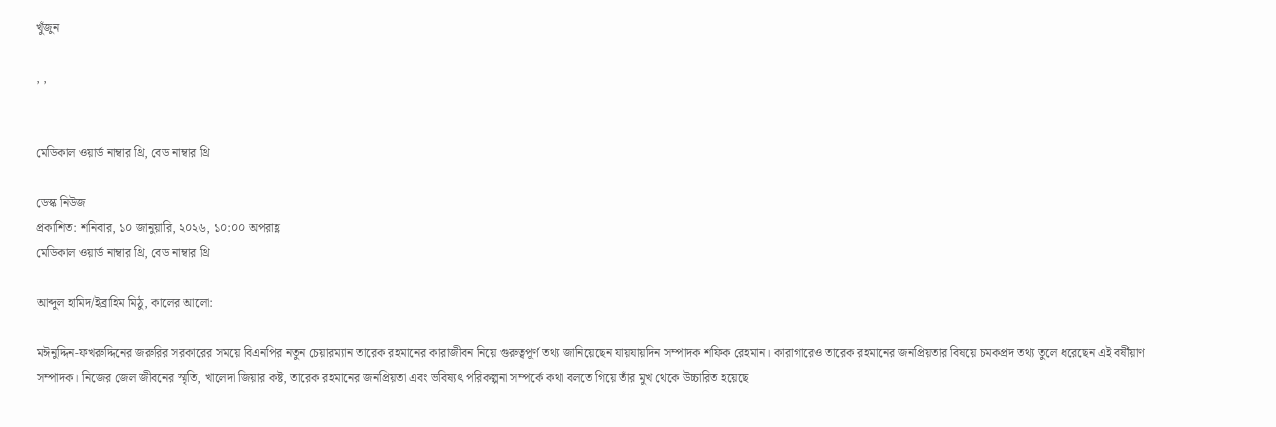খুঁজুন

, ,


মেডিকাল ওয়ার্ড নাম্বার থ্রি, বেড নাম্বার থ্রি

ডেস্ক নিউজ
প্রকাশিত: শনিবার, ১০ জানুয়ারি, ২০২৬, ১০:০০ অপরাহ্ণ
মেডিকাল ওয়ার্ড নাম্বার থ্রি, বেড নাম্বার থ্রি

আব্দুল হামিদ/ইব্রাহিম মিঠু, কালের আলো:

মঈনুদ্দিন-ফখরুদ্দিনের জরুরির সরকারের সময়ে বিএনপির নতুন চেয়ারম্যান তারেক রহমানের কারাজীবন নিয়ে গুরুত্বপূর্ণ তথ্য জানিয়েছেন যায়যায়দিন সম্পাদক শফিক রেহমান। কারাগারেও তারেক রহমানের জনপ্রিয়তার বিষয়ে চমকপ্রদ তথ্য তুলে ধরেছেন এই বর্ষীয়াণ সম্পাদক। নিজের জেল জীবনের স্মৃতি, খালেদা জিয়ার কষ্ট, তারেক রহমানের জনপ্রিয়তা এবং ভবিষ্যৎ পরিকল্পনা সম্পর্কে কথা বলতে গিয়ে তাঁর মুখ থেকে উচ্চারিত হয়েছে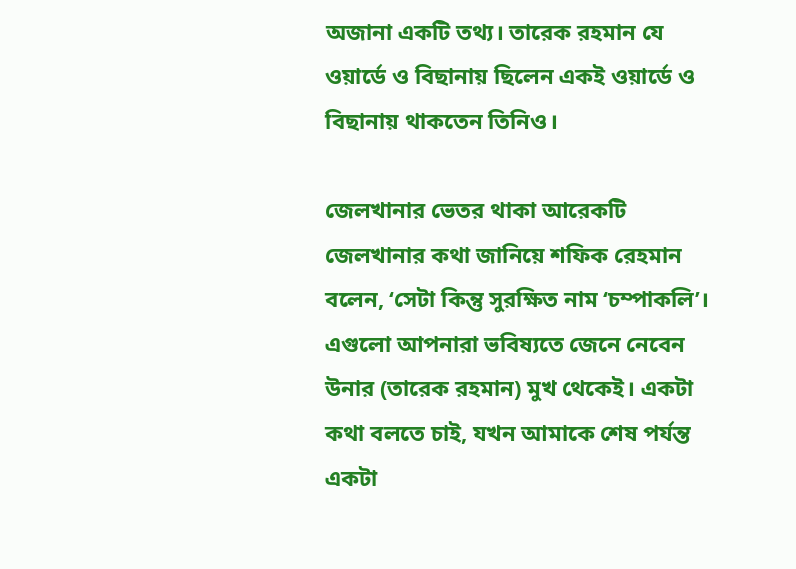অজানা একটি তথ্য। তারেক রহমান যে ওয়ার্ডে ও বিছানায় ছিলেন একই ওয়ার্ডে ও বিছানায় থাকতেন তিনিও।

জেলখানার ভেতর থাকা আরেকটি জেলখানার কথা জানিয়ে শফিক রেহমান বলেন, ‘সেটা কিন্তু সুরক্ষিত নাম ‘চম্পাকলি’। এগুলো আপনারা ভবিষ্যতে জেনে নেবেন উনার (তারেক রহমান) মুখ থেকেই। একটা কথা বলতে চাই, যখন আমাকে শেষ পর্যন্ত একটা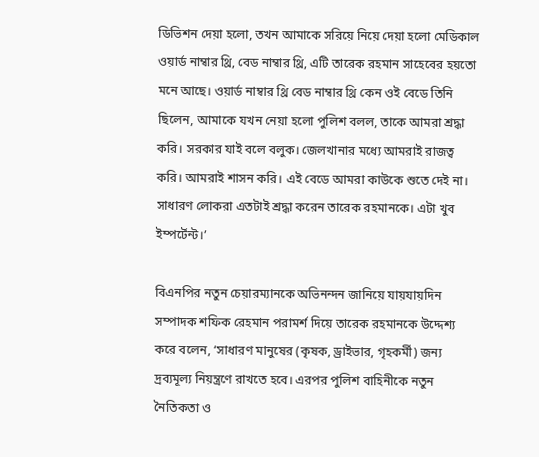ডিভিশন দেয়া হলো, তখন আমাকে সরিয়ে নিয়ে দেয়া হলো মেডিকাল ওয়ার্ড নাম্বার থ্রি, বেড নাম্বার থ্রি, এটি তারেক রহমান সাহেবের হয়তো মনে আছে। ওয়ার্ড নাম্বার থ্রি বেড নাম্বার থ্রি কেন ওই বেডে তিনি ছিলেন, আমাকে যখন নেয়া হলো পুলিশ বলল, তাকে আমরা শ্রদ্ধা করি। সরকার যাই বলে বলুক। জেলখানার মধ্যে আমরাই রাজত্ব করি। আমরাই শাসন করি। এই বেডে আমরা কাউকে শুতে দেই না। সাধারণ লোকরা এতটাই শ্রদ্ধা করেন তারেক রহমানকে। এটা খুব ইম্পর্টেন্ট।’

বিএনপির নতুন চেয়ারম্যানকে অভিনন্দন জানিয়ে যায়যায়দিন সম্পাদক শফিক রেহমান পরামর্শ দিয়ে তারেক রহমানকে উদ্দেশ্য করে বলেন, ‘সাধারণ মানুষের (কৃষক, ড্রাইভার, গৃহকর্মী) জন্য দ্রব্যমূল্য নিয়ন্ত্রণে রাখতে হবে। এরপর পুলিশ বাহিনীকে নতুন নৈতিকতা ও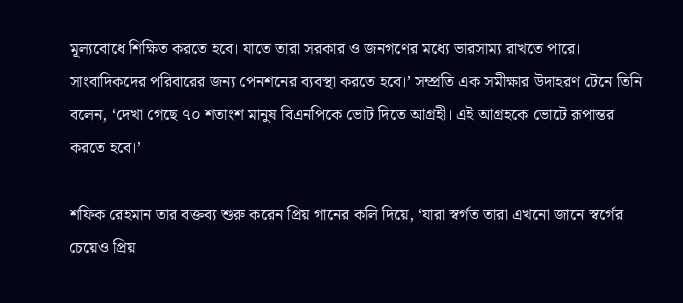মূল্যবোধে শিক্ষিত করতে হবে। যাতে তারা সরকার ও জনগণের মধ্যে ভারসাম্য রাখতে পারে। সাংবাদিকদের পরিবারের জন্য পেনশনের ব্যবস্থা করতে হবে।’ সম্প্রতি এক সমীক্ষার উদাহরণ টেনে তিনি বলেন, ‘দেখা গেছে ৭০ শতাংশ মানুষ বিএনপিকে ভোট দিতে আগ্রহী। এই আগ্রহকে ভোটে রূপান্তর করতে হবে।’

শফিক রেহমান তার বক্তব্য শুরু করেন প্রিয় গানের কলি দিয়ে, ‘যারা স্বর্গত তারা এখনো জানে স্বর্গের চেয়েও প্রিয়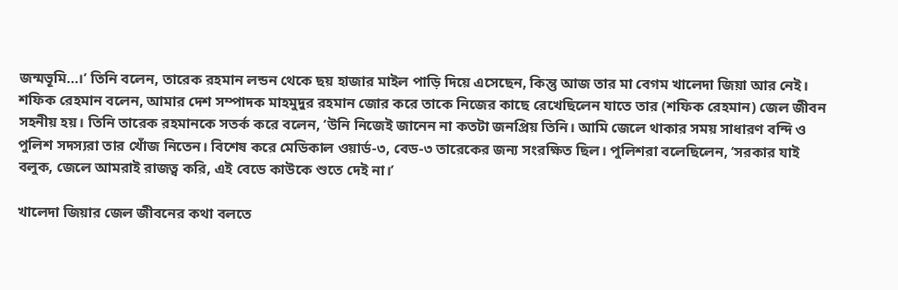জন্মভূমি…।’ তিনি বলেন, তারেক রহমান লন্ডন থেকে ছয় হাজার মাইল পাড়ি দিয়ে এসেছেন, কিন্তু আজ তার মা বেগম খালেদা জিয়া আর নেই। শফিক রেহমান বলেন, আমার দেশ সম্পাদক মাহমুদুর রহমান জোর করে তাকে নিজের কাছে রেখেছিলেন যাতে তার (শফিক রেহমান) জেল জীবন সহনীয় হয়। তিনি তারেক রহমানকে সতর্ক করে বলেন, ‘উনি নিজেই জানেন না কতটা জনপ্রিয় তিনি। আমি জেলে থাকার সময় সাধারণ বন্দি ও পুলিশ সদস্যরা তার খোঁজ নিতেন। বিশেষ করে মেডিকাল ওয়ার্ড-৩, বেড-৩ তারেকের জন্য সংরক্ষিত ছিল। পুলিশরা বলেছিলেন, ‘সরকার যাই বলুক, জেলে আমরাই রাজত্ব করি, এই বেডে কাউকে শুতে দেই না।’

খালেদা জিয়ার জেল জীবনের কথা বলতে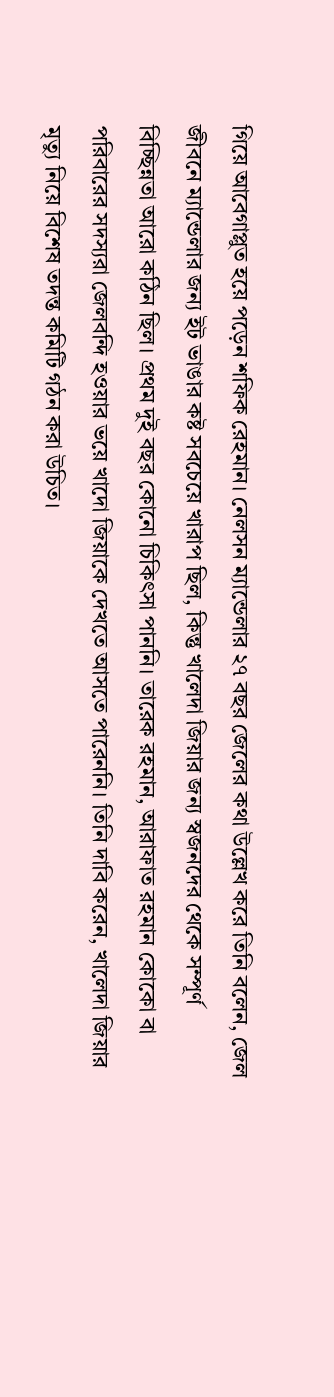গিয়ে আবেগাপ্লুত হয়ে পড়েন শফিক রেহমান। নেলসন ম্যান্ডেলার ২৭ বছর জেলের কথা উল্লেখ করে তিনি বলেন, জেল জীবনে ম্যান্ডেলার জন্য ইট ভাঙার কষ্ট সবচেয়ে খারাপ ছিল, কিন্তু খালেদা জিয়ার জন্য স্বজনদের থেকে সম্পূর্ণ বিচ্ছিন্নতা আরো কঠিন ছিল। প্রথম দুই বছর কোনো চিকিৎসা পাননি। তারেক রহমান, আরাফাত রহমান কোকো বা পরিবারের সদস্যরা জেলবন্দি হওয়ার ভয়ে খাদো জিয়াকে দেখতে আসতে পারেননি। তিনি দাবি করেন, খালেদা জিয়ার মৃত্যু নিয়ে বিশেষ তদন্ত কমিটি গঠন করা উচিত।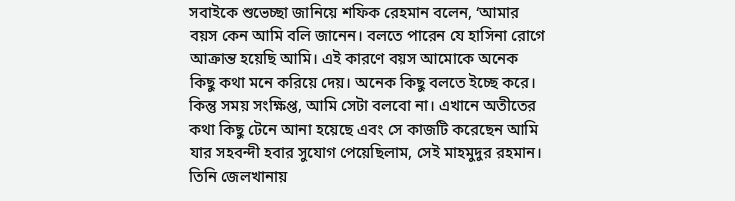সবাইকে শুভেচ্ছা জানিয়ে শফিক রেহমান বলেন, ‘আমার বয়স কেন আমি বলি জানেন। বলতে পারেন যে হাসিনা রোগে আক্রান্ত হয়েছি আমি। এই কারণে বয়স আমোকে অনেক কিছু কথা মনে করিয়ে দেয়। অনেক কিছু বলতে ইচ্ছে করে। কিন্তু সময় সংক্ষিপ্ত, আমি সেটা বলবো না। এখানে অতীতের কথা কিছু টেনে আনা হয়েছে এবং সে কাজটি করেছেন আমি যার সহবন্দী হবার সুযোগ পেয়েছিলাম, সেই মাহমুদুর রহমান। তিনি জেলখানায়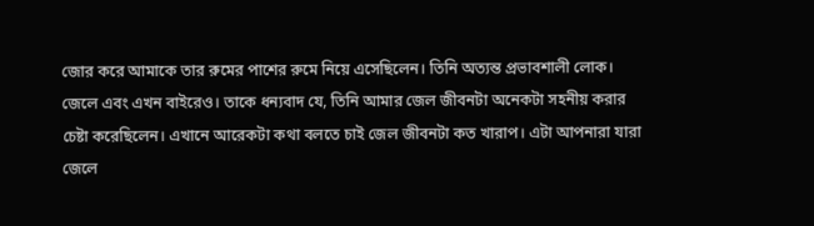জোর করে আমাকে তার রুমের পাশের রুমে নিয়ে এসেছিলেন। তিনি অত্যন্ত প্রভাবশালী লোক। জেলে এবং এখন বাইরেও। তাকে ধন্যবাদ যে, তিনি আমার জেল জীবনটা অনেকটা সহনীয় করার চেষ্টা করেছিলেন। এখানে আরেকটা কথা বলতে চাই জেল জীবনটা কত খারাপ। এটা আপনারা যারা জেলে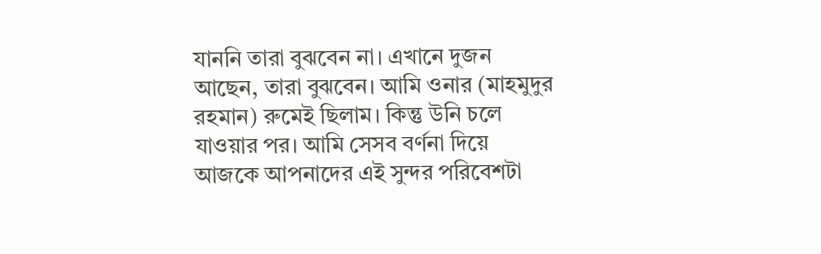যাননি তারা বুঝবেন না। এখানে দুজন আছেন, তারা বুঝবেন। আমি ওনার (মাহমুদুর রহমান) রুমেই ছিলাম। কিন্তু উনি চলে যাওয়ার পর। আমি সেসব বর্ণনা দিয়ে আজকে আপনাদের এই সুন্দর পরিবেশটা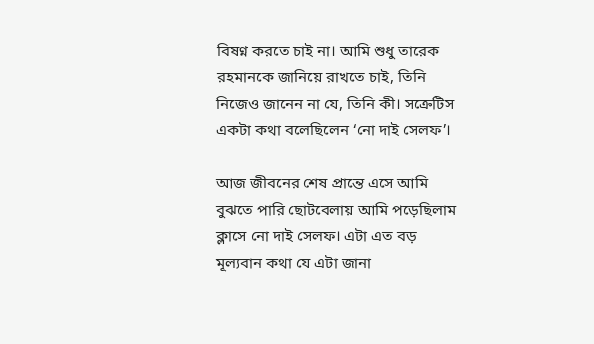বিষণ্ন করতে চাই না। আমি শুধু তারেক রহমানকে জানিয়ে রাখতে চাই, তিনি নিজেও জানেন না যে, তিনি কী। সক্রেটিস একটা কথা বলেছিলেন ‘নো দাই সেলফ’।

আজ জীবনের শেষ প্রান্তে এসে আমি বুঝতে পারি ছোটবেলায় আমি পড়েছিলাম ক্লাসে নো দাই সেলফ। এটা এত বড় মূল্যবান কথা যে এটা জানা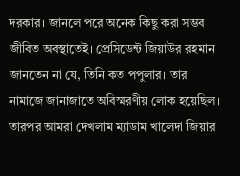দরকার। জানলে পরে অনেক কিছু করা সম্ভব জীবিত অবস্থাতেই। প্রেসিডেন্ট জিয়াউর রহমান জানতেন না যে, তিনি কত পপুলার। তার নামাজে জানাজাতে অবিস্মরণীয় লোক হয়েছিল। তারপর আমরা দেখলাম ম্যাডাম খালেদা জিয়ার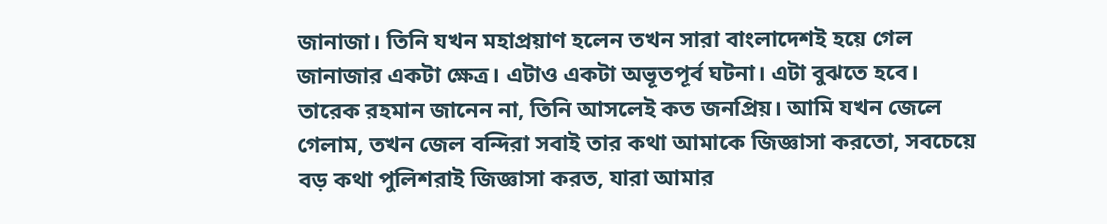জানাজা। তিনি যখন মহাপ্রয়াণ হলেন তখন সারা বাংলাদেশই হয়ে গেল জানাজার একটা ক্ষেত্র। এটাও একটা অভূতপূর্ব ঘটনা। এটা বুঝতে হবে। তারেক রহমান জানেন না, তিনি আসলেই কত জনপ্রিয়। আমি যখন জেলে গেলাম, তখন জেল বন্দিরা সবাই তার কথা আমাকে জিজ্ঞাসা করতো, সবচেয়ে বড় কথা পুলিশরাই জিজ্ঞাসা করত, যারা আমার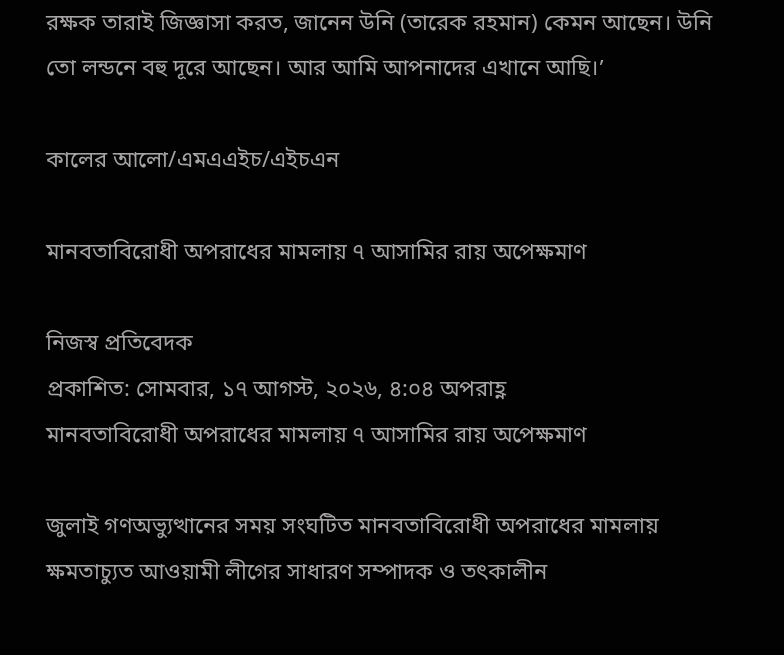রক্ষক তারাই জিজ্ঞাসা করত, জানেন উনি (তারেক রহমান) কেমন আছেন। উনি তো লন্ডনে বহু দূরে আছেন। আর আমি আপনাদের এখানে আছি।’

কালের আলো/এমএএইচ/এইচএন

মানবতাবিরোধী অপরাধের মামলায় ৭ আসামির রায় অপেক্ষমাণ

নিজস্ব প্রতিবেদক
প্রকাশিত: সোমবার, ১৭ আগস্ট, ২০২৬, ৪:০৪ অপরাহ্ণ
মানবতাবিরোধী অপরাধের মামলায় ৭ আসামির রায় অপেক্ষমাণ

জুলাই গণঅভ্যুত্থানের সময় সংঘটিত মানবতাবিরোধী অপরাধের মামলায় ক্ষমতাচ্যুত আওয়ামী লীগের সাধারণ সম্পাদক ও তৎকালীন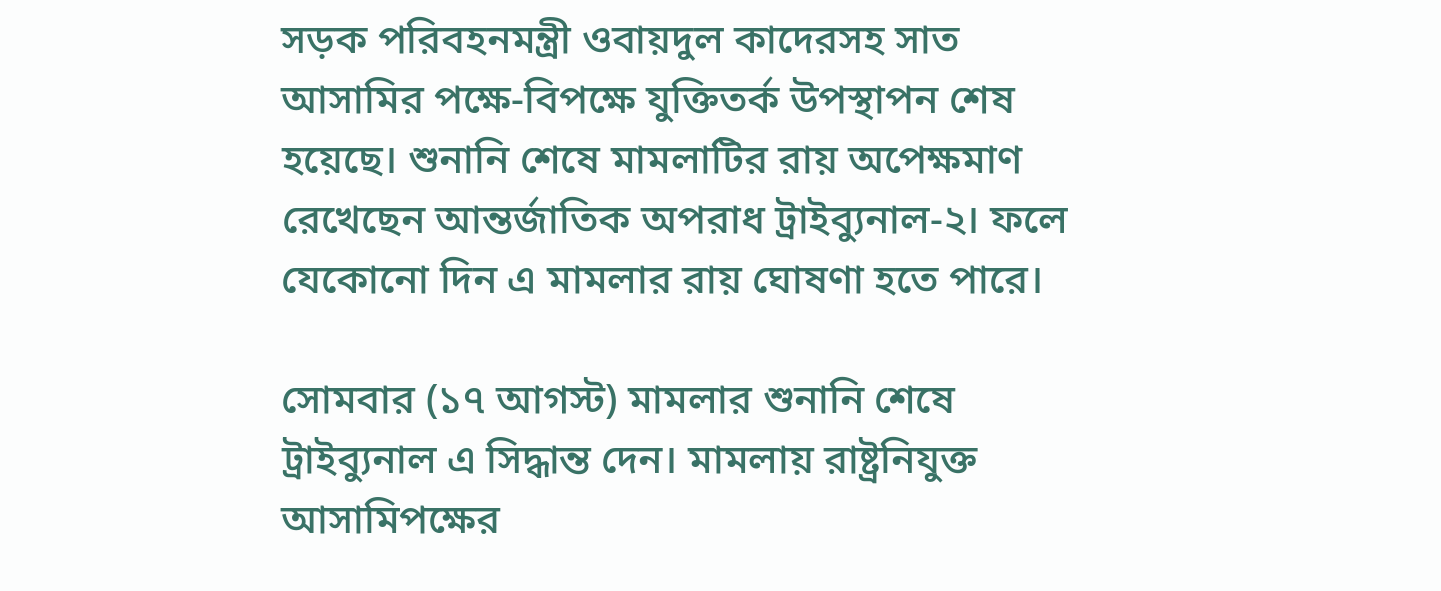সড়ক পরিবহনমন্ত্রী ওবায়দুল কাদেরসহ সাত আসামির পক্ষে-বিপক্ষে যুক্তিতর্ক উপস্থাপন শেষ হয়েছে। শুনানি শেষে মামলাটির রায় অপেক্ষমাণ রেখেছেন আন্তর্জাতিক অপরাধ ট্রাইব্যুনাল-২। ফলে যেকোনো দিন এ মামলার রায় ঘোষণা হতে পারে।

সোমবার (১৭ আগস্ট) মামলার শুনানি শেষে ট্রাইব্যুনাল এ সিদ্ধান্ত দেন। মামলায় রাষ্ট্রনিযুক্ত আসামিপক্ষের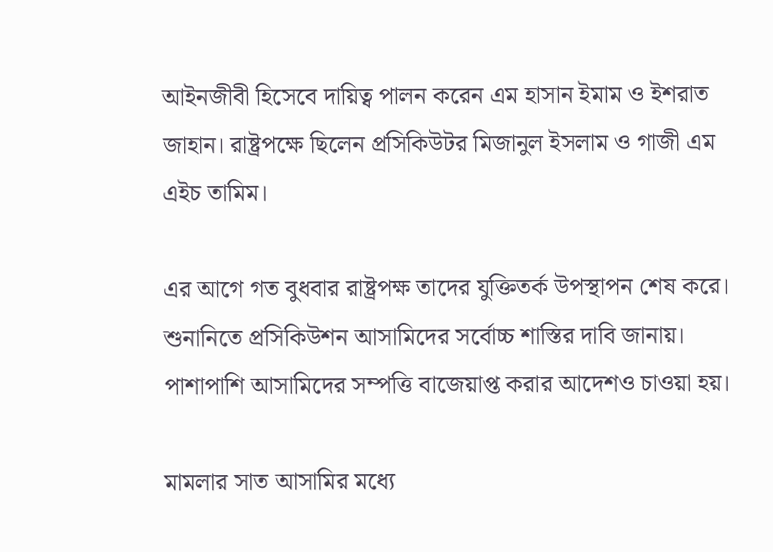আইনজীবী হিসেবে দায়িত্ব পালন করেন এম হাসান ইমাম ও ইশরাত জাহান। রাষ্ট্রপক্ষে ছিলেন প্রসিকিউটর মিজানুল ইসলাম ও গাজী এম এইচ তামিম।

এর আগে গত বুধবার রাষ্ট্রপক্ষ তাদের যুক্তিতর্ক উপস্থাপন শেষ করে। শুনানিতে প্রসিকিউশন আসামিদের সর্বোচ্চ শাস্তির দাবি জানায়। পাশাপাশি আসামিদের সম্পত্তি বাজেয়াপ্ত করার আদেশও চাওয়া হয়।

মামলার সাত আসামির মধ্যে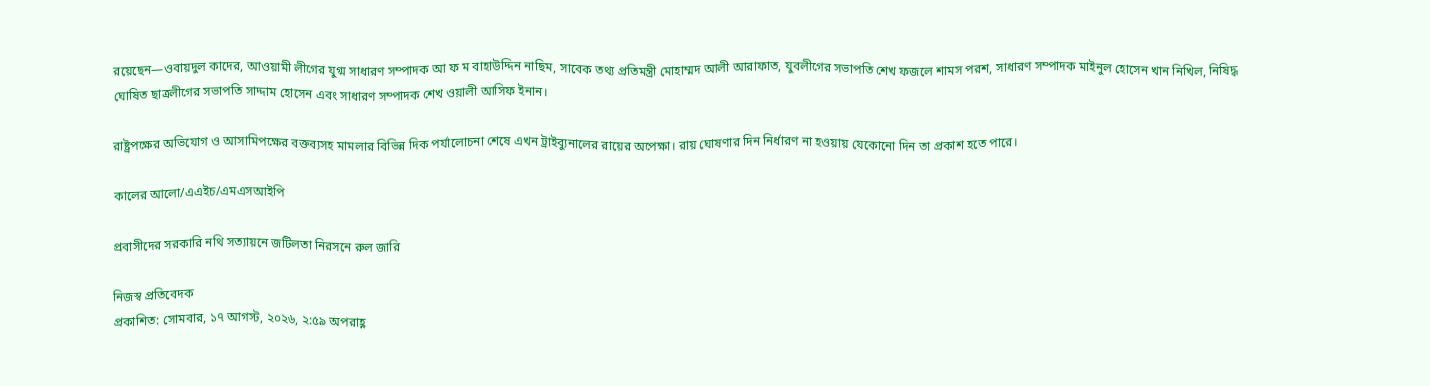রয়েছেন—ওবায়দুল কাদের, আওয়ামী লীগের যুগ্ম সাধারণ সম্পাদক আ ফ ম বাহাউদ্দিন নাছিম, সাবেক তথ্য প্রতিমন্ত্রী মোহাম্মদ আলী আরাফাত, যুবলীগের সভাপতি শেখ ফজলে শামস পরশ, সাধারণ সম্পাদক মাইনুল হোসেন খান নিখিল, নিষিদ্ধ ঘোষিত ছাত্রলীগের সভাপতি সাদ্দাম হোসেন এবং সাধারণ সম্পাদক শেখ ওয়ালী আসিফ ইনান।

রাষ্ট্রপক্ষের অভিযোগ ও আসামিপক্ষের বক্তব্যসহ মামলার বিভিন্ন দিক পর্যালোচনা শেষে এখন ট্রাইব্যুনালের রায়ের অপেক্ষা। রায় ঘোষণার দিন নির্ধারণ না হওয়ায় যেকোনো দিন তা প্রকাশ হতে পারে।

কালের আলো/এএইচ/এমএসআইপি

প্রবাসীদের সরকারি নথি সত্যায়নে জটিলতা নিরসনে রুল জারি

নিজস্ব প্রতিবেদক
প্রকাশিত: সোমবার, ১৭ আগস্ট, ২০২৬, ২:৫৯ অপরাহ্ণ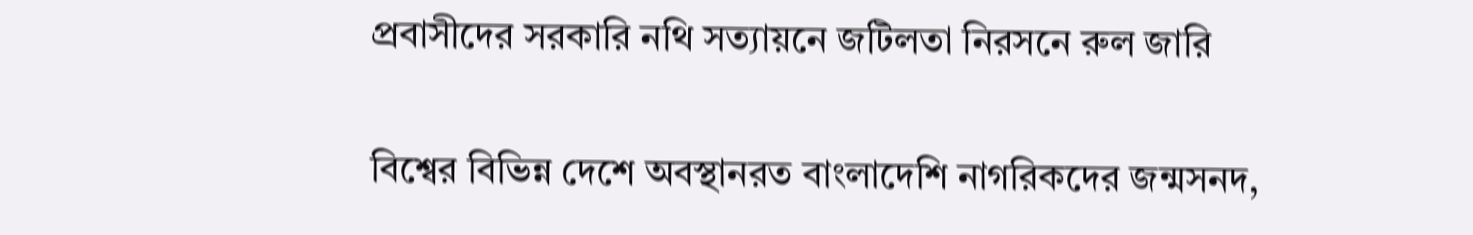প্রবাসীদের সরকারি নথি সত্যায়নে জটিলতা নিরসনে রুল জারি

বিশ্বের বিভিন্ন দেশে অবস্থানরত বাংলাদেশি নাগরিকদের জন্মসনদ,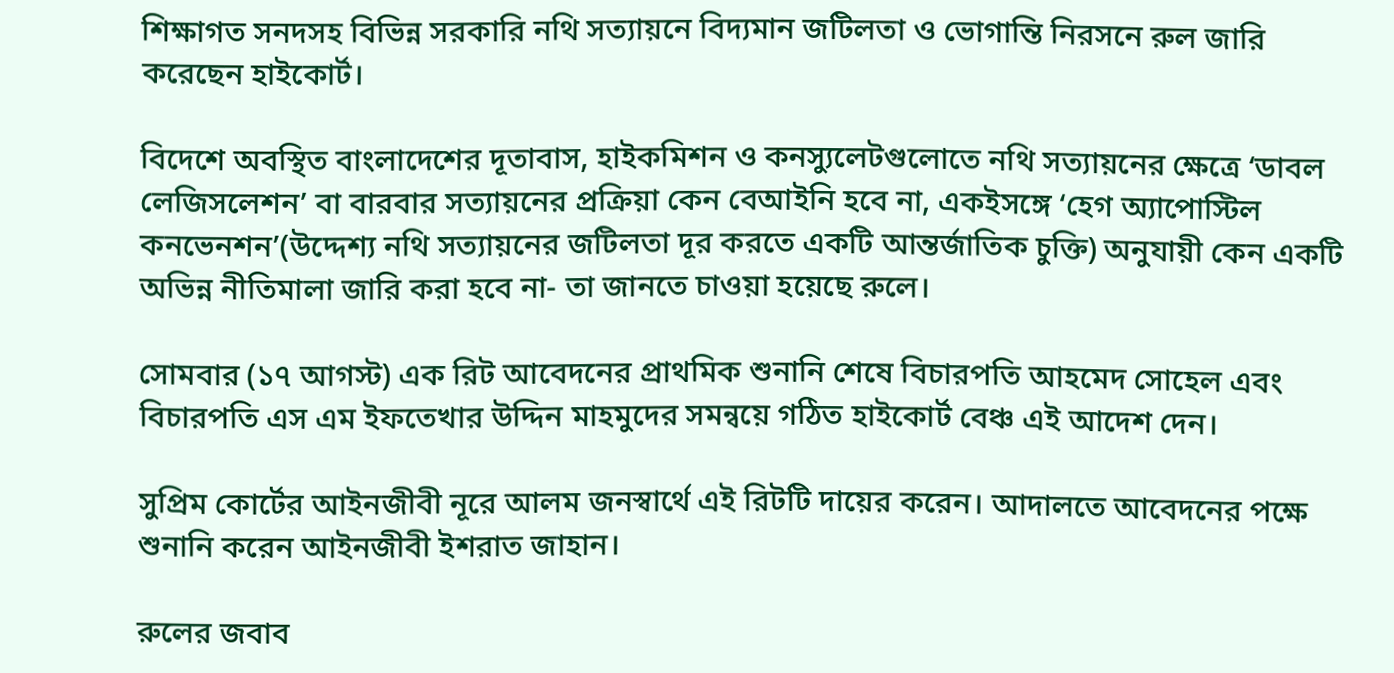শিক্ষাগত সনদসহ বিভিন্ন সরকারি নথি সত্যায়নে বিদ্যমান জটিলতা ও ভোগান্তি নিরসনে রুল জারি করেছেন হাইকোর্ট।

বিদেশে অবস্থিত বাংলাদেশের দূতাবাস, হাইকমিশন ও কনস্যুলেটগুলোতে নথি সত্যায়নের ক্ষেত্রে ‘ডাবল লেজিসলেশন’ বা বারবার সত্যায়নের প্রক্রিয়া কেন বেআইনি হবে না, একইসঙ্গে ‘হেগ অ্যাপোস্টিল কনভেনশন’(উদ্দেশ্য নথি সত্যায়নের জটিলতা দূর করতে একটি আন্তর্জাতিক চুক্তি) অনুযায়ী কেন একটি অভিন্ন নীতিমালা জারি করা হবে না- তা জানতে চাওয়া হয়েছে রুলে।

সোমবার (১৭ আগস্ট) এক রিট আবেদনের প্রাথমিক শুনানি শেষে বিচারপতি আহমেদ সোহেল এবং বিচারপতি এস এম ইফতেখার উদ্দিন মাহমুদের সমন্বয়ে গঠিত হাইকোর্ট বেঞ্চ এই আদেশ দেন।

সুপ্রিম কোর্টের আইনজীবী নূরে আলম জনস্বার্থে এই রিটটি দায়ের করেন। আদালতে আবেদনের পক্ষে শুনানি করেন আইনজীবী ইশরাত জাহান।

রুলের জবাব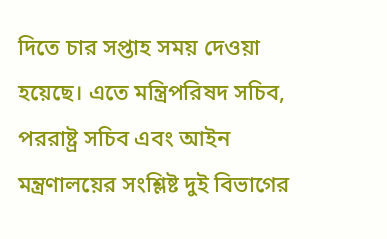দিতে চার সপ্তাহ সময় দেওয়া হয়েছে। এতে মন্ত্রিপরিষদ সচিব, পররাষ্ট্র সচিব এবং আইন মন্ত্রণালয়ের সংশ্লিষ্ট দুই বিভাগের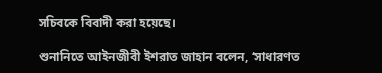সচিবকে বিবাদী করা হয়েছে।

শুনানিতে আইনজীবী ইশরাত জাহান বলেন, ‘সাধারণত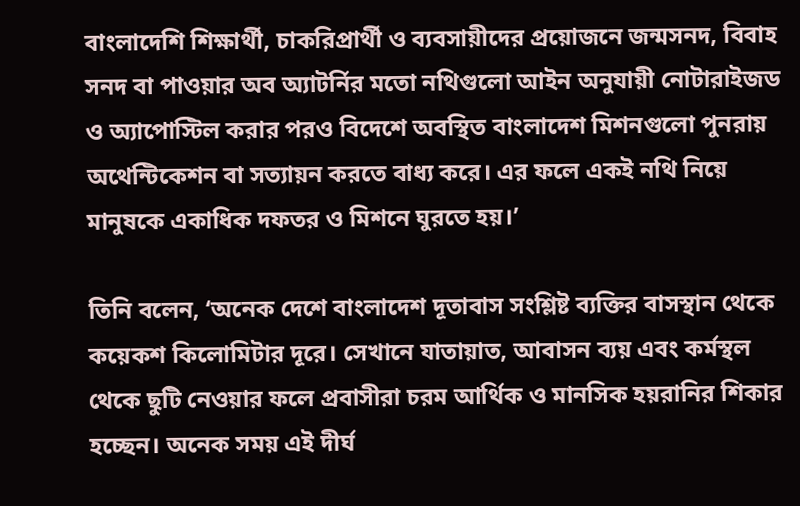বাংলাদেশি শিক্ষার্থী, চাকরিপ্রার্থী ও ব্যবসায়ীদের প্রয়োজনে জন্মসনদ, বিবাহ সনদ বা পাওয়ার অব অ্যাটর্নির মতো নথিগুলো আইন অনুযায়ী নোটারাইজড ও অ্যাপোস্টিল করার পরও বিদেশে অবস্থিত বাংলাদেশ মিশনগুলো পুনরায় অথেন্টিকেশন বা সত্যায়ন করতে বাধ্য করে। এর ফলে একই নথি নিয়ে মানুষকে একাধিক দফতর ও মিশনে ঘুরতে হয়।’

তিনি বলেন, ‘অনেক দেশে বাংলাদেশ দূতাবাস সংশ্লিষ্ট ব্যক্তির বাসস্থান থেকে কয়েকশ কিলোমিটার দূরে। সেখানে যাতায়াত, আবাসন ব্যয় এবং কর্মস্থল থেকে ছুটি নেওয়ার ফলে প্রবাসীরা চরম আর্থিক ও মানসিক হয়রানির শিকার হচ্ছেন। অনেক সময় এই দীর্ঘ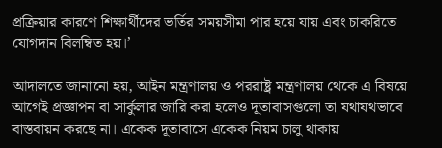প্রক্রিয়ার কারণে শিক্ষার্থীদের ভর্তির সময়সীমা পার হয়ে যায় এবং চাকরিতে যোগদান বিলম্বিত হয়।’

আদালতে জানানো হয়, আইন মন্ত্রণালয় ও পররাষ্ট্র মন্ত্রণালয় থেকে এ বিষয়ে আগেই প্রজ্ঞাপন বা সার্কুলার জারি করা হলেও দূতাবাসগুলো তা যথাযথভাবে বাস্তবায়ন করছে না। একেক দূতাবাসে একেক নিয়ম চালু থাকায়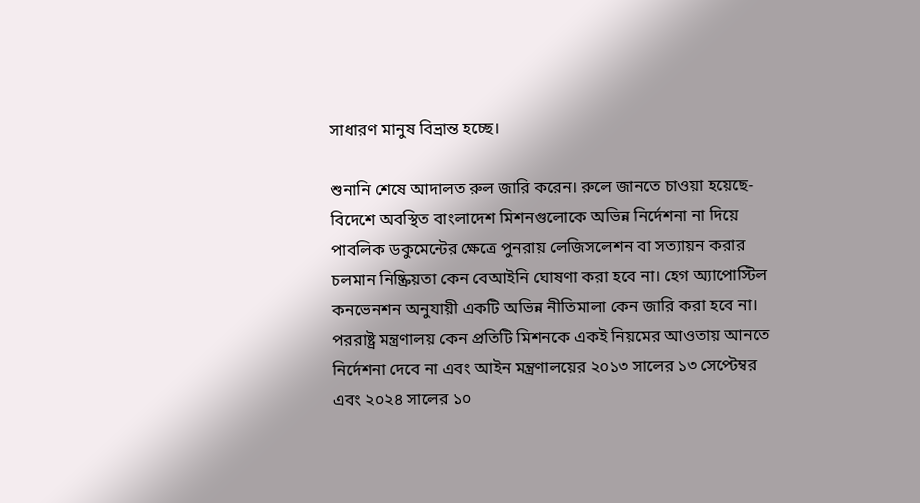সাধারণ মানুষ বিভ্রান্ত হচ্ছে।

শুনানি শেষে আদালত রুল জারি করেন। রুলে জানতে চাওয়া হয়েছে- বিদেশে অবস্থিত বাংলাদেশ মিশনগুলোকে অভিন্ন নির্দেশনা না দিয়ে পাবলিক ডকুমেন্টের ক্ষেত্রে পুনরায় লেজিসলেশন বা সত্যায়ন করার চলমান নিষ্ক্রিয়তা কেন বেআইনি ঘোষণা করা হবে না। হেগ অ্যাপোস্টিল কনভেনশন অনুযায়ী একটি অভিন্ন নীতিমালা কেন জারি করা হবে না। পররাষ্ট্র মন্ত্রণালয় কেন প্রতিটি মিশনকে একই নিয়মের আওতায় আনতে নির্দেশনা দেবে না এবং আইন মন্ত্রণালয়ের ২০১৩ সালের ১৩ সেপ্টেম্বর এবং ২০২৪ সালের ১০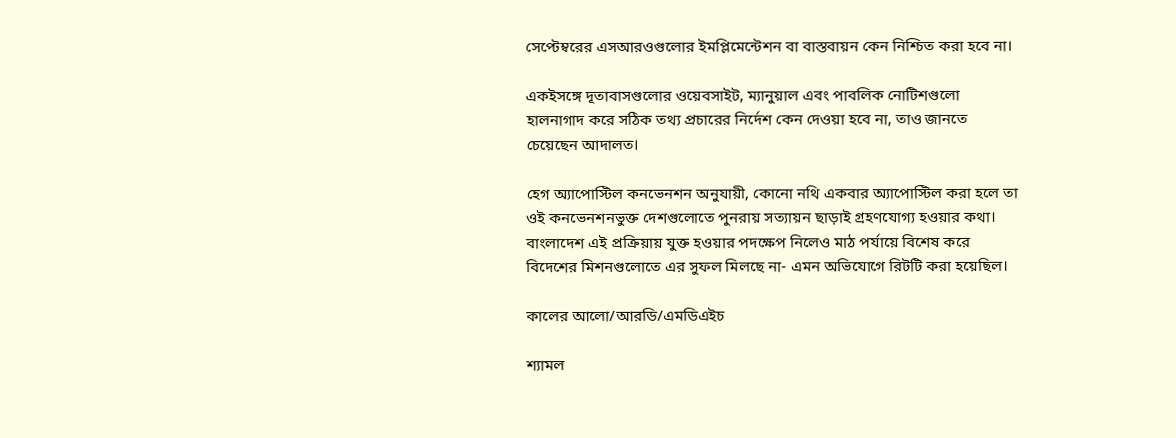সেপ্টেম্বরের এসআরওগুলোর ইমপ্লিমেন্টেশন বা বাস্তবায়ন কেন নিশ্চিত করা হবে না।

একইসঙ্গে দূতাবাসগুলোর ওয়েবসাইট, ম্যানুয়াল এবং পাবলিক নোটিশগুলো হালনাগাদ করে সঠিক তথ্য প্রচারের নির্দেশ কেন দেওয়া হবে না, তাও জানতে চেয়েছেন আদালত।

হেগ অ্যাপোস্টিল কনভেনশন অনুযায়ী, কোনো নথি একবার অ্যাপোস্টিল করা হলে তা ওই কনভেনশনভুক্ত দেশগুলোতে পুনরায় সত্যায়ন ছাড়াই গ্রহণযোগ্য হওয়ার কথা। বাংলাদেশ এই প্রক্রিয়ায় যুক্ত হওয়ার পদক্ষেপ নিলেও মাঠ পর্যায়ে বিশেষ করে বিদেশের মিশনগুলোতে এর সুফল মিলছে না- এমন অভিযোগে রিটটি করা হয়েছিল।

কালের আলো/আরডি/এমডিএইচ

শ্যামল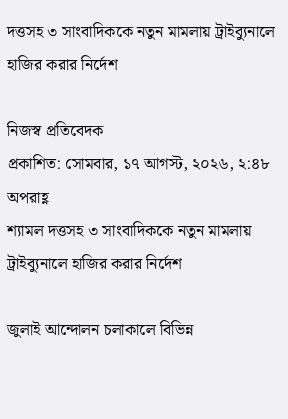দত্তসহ ৩ সাংবাদিককে নতুন মামলায় ট্রাইব্যুনালে হাজির করার নির্দেশ

নিজস্ব প্রতিবেদক
প্রকাশিত: সোমবার, ১৭ আগস্ট, ২০২৬, ২:৪৮ অপরাহ্ণ
শ্যামল দত্তসহ ৩ সাংবাদিককে নতুন মামলায় ট্রাইব্যুনালে হাজির করার নির্দেশ

জুলাই আন্দোলন চলাকালে বিভিন্ন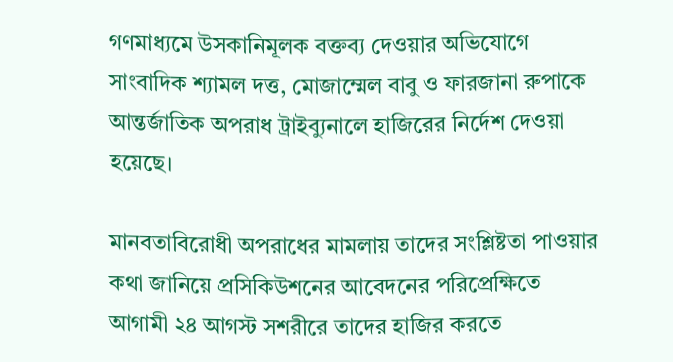গণমাধ্যমে উসকানিমূলক বক্তব্য দেওয়ার অভিযোগে সাংবাদিক শ্যামল দত্ত, মোজাম্মেল বাবু ও ফারজানা রুপাকে আন্তর্জাতিক অপরাধ ট্রাইব্যুনালে হাজিরের নির্দেশ দেওয়া হয়েছে।

মানবতাবিরোধী অপরাধের মামলায় তাদের সংশ্লিষ্টতা পাওয়ার কথা জানিয়ে প্রসিকিউশনের আবেদনের পরিপ্রেক্ষিতে আগামী ২৪ আগস্ট সশরীরে তাদের হাজির করতে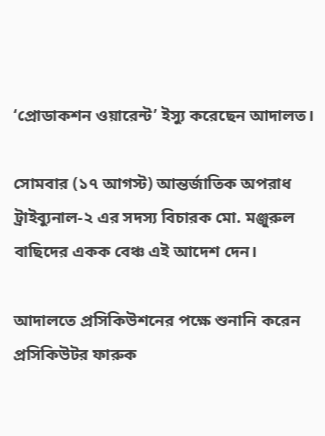‘প্রোডাকশন ওয়ারেন্ট’ ইস্যু করেছেন আদালত।

সোমবার (১৭ আগস্ট) আন্তর্জাতিক অপরাধ ট্রাইব্যুনাল-২ এর সদস্য বিচারক মো. মঞ্জুরুল বাছিদের একক বেঞ্চ এই আদেশ দেন।

আদালতে প্রসিকিউশনের পক্ষে শুনানি করেন প্রসিকিউটর ফারুক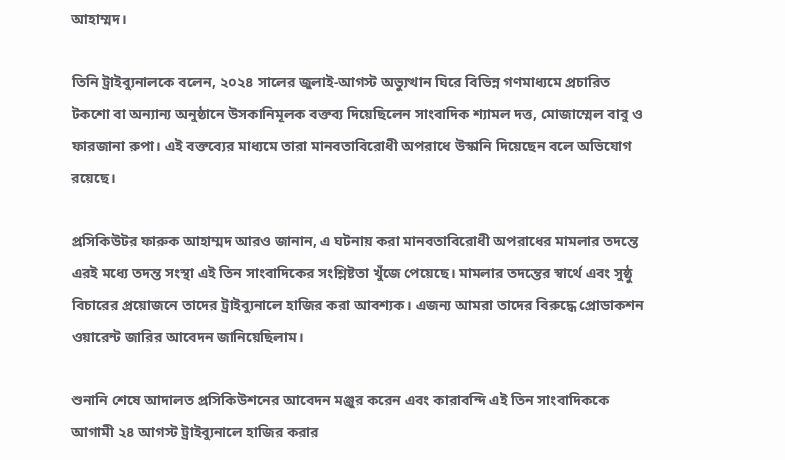আহাম্মদ।

তিনি ট্রাইব্যুনালকে বলেন, ২০২৪ সালের জুলাই-আগস্ট অভ্যুত্থান ঘিরে বিভিন্ন গণমাধ্যমে প্রচারিত টকশো বা অন্যান্য অনুষ্ঠানে উসকানিমূলক বক্তব্য দিয়েছিলেন সাংবাদিক শ্যামল দত্ত, মোজাম্মেল বাবু ও ফারজানা রুপা। এই বক্তব্যের মাধ্যমে তারা মানবতাবিরোধী অপরাধে উস্কানি দিয়েছেন বলে অভিযোগ রয়েছে।

প্রসিকিউটর ফারুক আহাম্মদ আরও জানান, এ ঘটনায় করা মানবতাবিরোধী অপরাধের মামলার তদন্তে এরই মধ্যে তদন্ত সংস্থা এই তিন সাংবাদিকের সংশ্লিষ্টতা খুঁজে পেয়েছে। মামলার তদন্তের স্বার্থে এবং সুষ্ঠু বিচারের প্রয়োজনে তাদের ট্রাইব্যুনালে হাজির করা আবশ্যক। এজন্য আমরা তাদের বিরুদ্ধে প্রোডাকশন ওয়ারেন্ট জারির আবেদন জানিয়েছিলাম।

শুনানি শেষে আদালত প্রসিকিউশনের আবেদন মঞ্জুর করেন এবং কারাবন্দি এই তিন সাংবাদিককে আগামী ২৪ আগস্ট ট্রাইব্যুনালে হাজির করার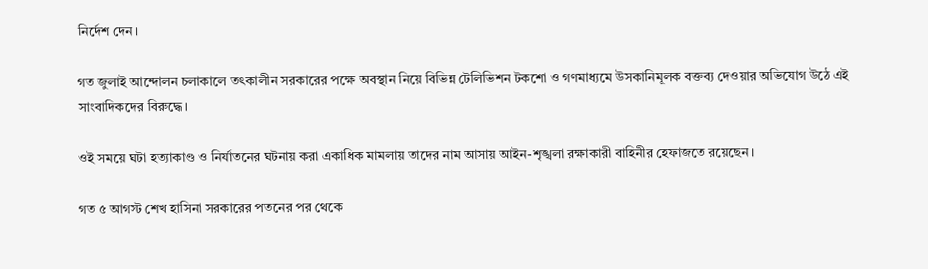নির্দেশ দেন।

গত জুলাই আন্দোলন চলাকালে তৎকালীন সরকারের পক্ষে অবস্থান নিয়ে বিভিন্ন টেলিভিশন টকশো ও গণমাধ্যমে উসকানিমূলক বক্তব্য দেওয়ার অভিযোগ উঠে এই সাংবাদিকদের বিরুদ্ধে।

ওই সময়ে ঘটা হত্যাকাণ্ড ও নির্যাতনের ঘটনায় করা একাধিক মামলায় তাদের নাম আসায় আইন-শৃঙ্খলা রক্ষাকারী বাহিনীর হেফাজতে রয়েছেন।

গত ৫ আগস্ট শেখ হাসিনা সরকারের পতনের পর থেকে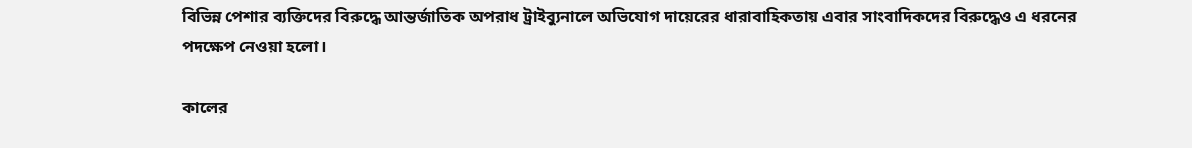বিভিন্ন পেশার ব্যক্তিদের বিরুদ্ধে আন্তর্জাতিক অপরাধ ট্রাইব্যুনালে অভিযোগ দায়েরের ধারাবাহিকতায় এবার সাংবাদিকদের বিরুদ্ধেও এ ধরনের পদক্ষেপ নেওয়া হলো।

কালের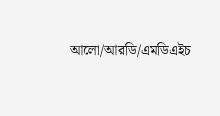আলো/আরডি/এমডিএইচ